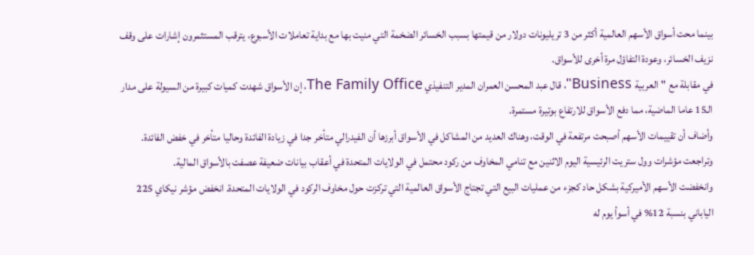بينما محت أسواق الأسهم العالمية أكثر من 3 تريليونات دولار من قيمتها بسبب الخسائر الضخمة التي منيت بها مع بداية تعاملات الأسبوع، يترقب المستثمرون إشارات على وقف نزيف الخسائر، وعودة التفاؤل مرة أخرى للأسواق.
في مقابلة مع "العربية Business"، قال عبد المحسن العمران المدير التنفيذي The Family Office، إن الأسواق شهدت كميات كبيرة من السيولة على مدار الـ15 عاما الماضية، مما دفع الأسواق للارتفاع بوتيرة مستمرة.
وأضاف أن تقييمات الأسهم أصبحت مرتفعة في الوقت، وهناك العديد من المشاكل في الأسواق أبرزها أن الفيدرالي متأخر جدا في زيادة الفائدة وحاليا متأخر في خفض الفائدة.
وتراجعت مؤشرات وول ستريت الرئيسية اليوم الاثنين مع تنامي المخاوف من ركود محتمل في الولايات المتحدة في أعقاب بيانات ضعيفة عصفت بالأسواق المالية.
وانخفضت الأسهم الأميركية بشكل حاد كجزء من عمليات البيع التي تجتاج الأسواق العالمية التي تركزت حول مخاوف الركود في الولايات المتحدة. انخفض مؤشر نيكاي 225 الياباني بنسبة 12% في أسوأ يوم له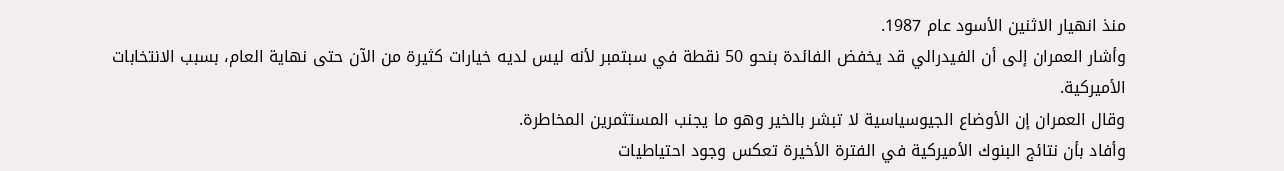منذ انهيار الاثنين الأسود عام 1987.
وأشار العمران إلى أن الفيدرالي قد يخفض الفائدة بنحو 50 نقطة في سبتمبر لأنه ليس لديه خيارات كثيرة من الآن حتى نهاية العام، بسبب الانتخابات الأميركية.
وقال العمران إن الأوضاع الجيوسياسية لا تبشر بالخير وهو ما يجنب المستثمرين المخاطرة.
وأفاد بأن نتائج البنوك الأميركية في الفترة الأخيرة تعكس وجود احتياطيات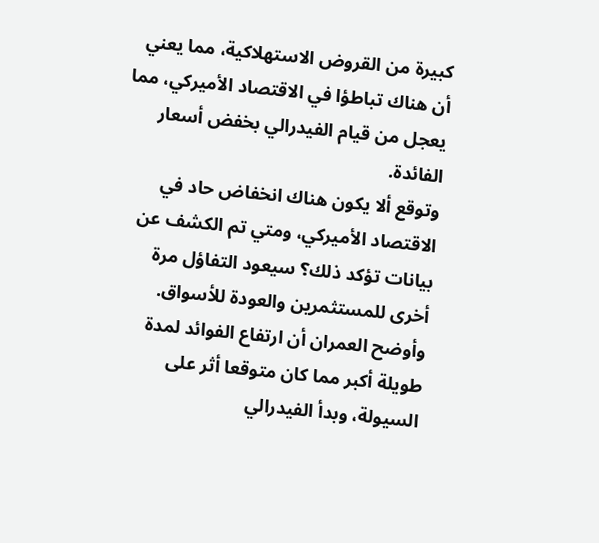كبيرة من القروض الاستهلاكية، مما يعني أن هناك تباطؤا في الاقتصاد الأميركي، مما يعجل من قيام الفيدرالي بخفض أسعار الفائدة.
وتوقع ألا يكون هناك انخفاض حاد في الاقتصاد الأميركي، ومتي تم الكشف عن بيانات تؤكد ذلك؟ سيعود التفاؤل مرة أخرى للمستثمرين والعودة للأسواق.
وأوضح العمران أن ارتفاع الفوائد لمدة طويلة أكبر مما كان متوقعا أثر على السيولة، وبدأ الفيدرالي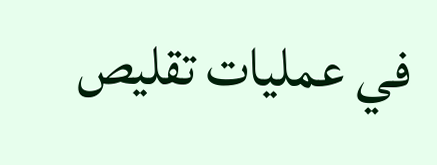في عمليات تقليص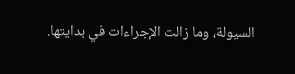السيولة، وما زالت الإجراءات في بدايتها.